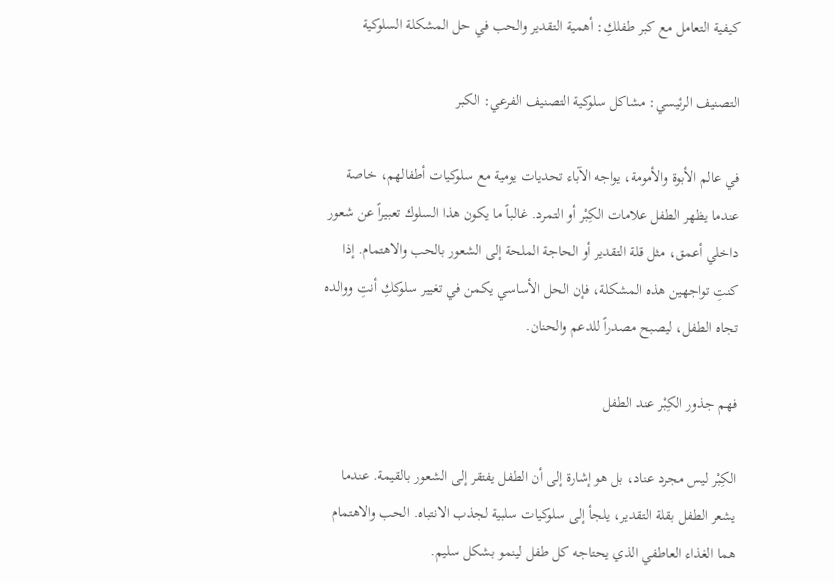كيفية التعامل مع كبر طفلكِ: أهمية التقدير والحب في حل المشكلة السلوكية

التصنيف الرئيسي: مشاكل سلوكية التصنيف الفرعي: الكبر

في عالم الأبوة والأمومة، يواجه الآباء تحديات يومية مع سلوكيات أطفالهم، خاصة عندما يظهر الطفل علامات الكِبْر أو التمرد. غالباً ما يكون هذا السلوك تعبيراً عن شعور داخلي أعمق، مثل قلة التقدير أو الحاجة الملحة إلى الشعور بالحب والاهتمام. إذا كنتِ تواجهين هذه المشكلة، فإن الحل الأساسي يكمن في تغيير سلوككِ أنتِ ووالده تجاه الطفل، ليصبح مصدراً للدعم والحنان.

فهم جذور الكِبْر عند الطفل

الكِبْر ليس مجرد عناد، بل هو إشارة إلى أن الطفل يفتقر إلى الشعور بالقيمة. عندما يشعر الطفل بقلة التقدير، يلجأ إلى سلوكيات سلبية لجذب الانتباه. الحب والاهتمام هما الغذاء العاطفي الذي يحتاجه كل طفل لينمو بشكل سليم.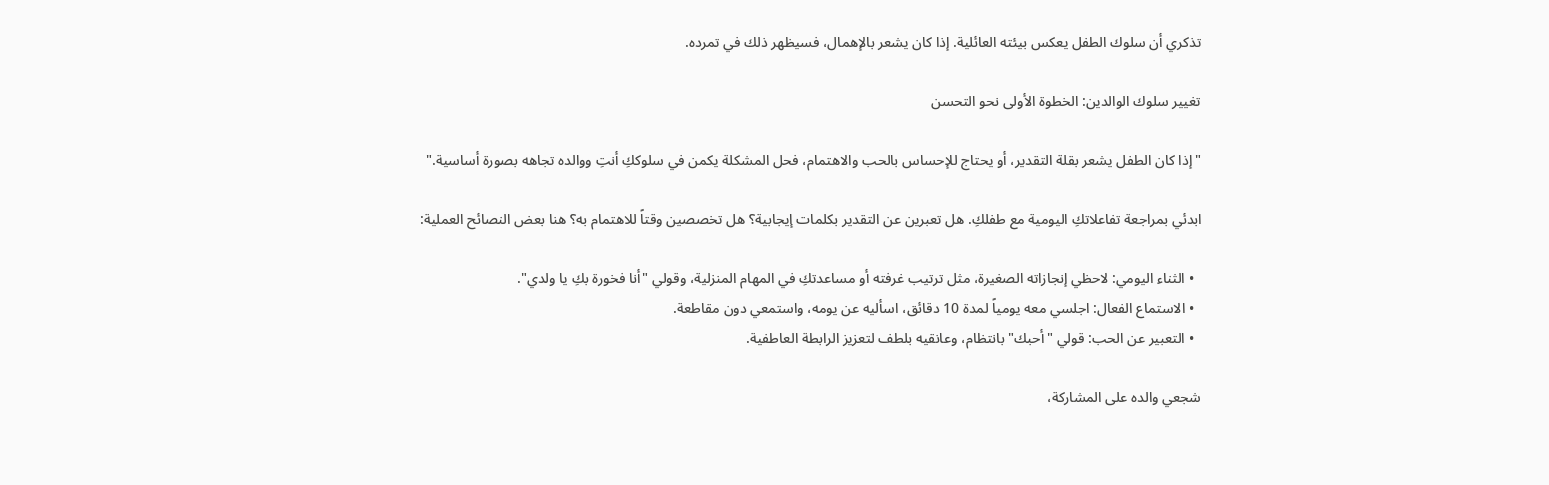تذكري أن سلوك الطفل يعكس بيئته العائلية. إذا كان يشعر بالإهمال، فسيظهر ذلك في تمرده.

تغيير سلوك الوالدين: الخطوة الأولى نحو التحسن

"إذا كان الطفل يشعر بقلة التقدير، أو يحتاج للإحساس بالحب والاهتمام، فحل المشكلة يكمن في سلوككِ أنتِ ووالده تجاهه بصورة أساسية."

ابدئي بمراجعة تفاعلاتكِ اليومية مع طفلكِ. هل تعبرين عن التقدير بكلمات إيجابية؟ هل تخصصين وقتاً للاهتمام به؟ هنا بعض النصائح العملية:

  • الثناء اليومي: لاحظي إنجازاته الصغيرة، مثل ترتيب غرفته أو مساعدتكِ في المهام المنزلية، وقولي "أنا فخورة بكِ يا ولدي".
  • الاستماع الفعال: اجلسي معه يومياً لمدة 10 دقائق، اسأليه عن يومه، واستمعي دون مقاطعة.
  • التعبير عن الحب: قولي "أحبك" بانتظام، وعانقيه بلطف لتعزيز الرابطة العاطفية.

شجعي والده على المشاركة،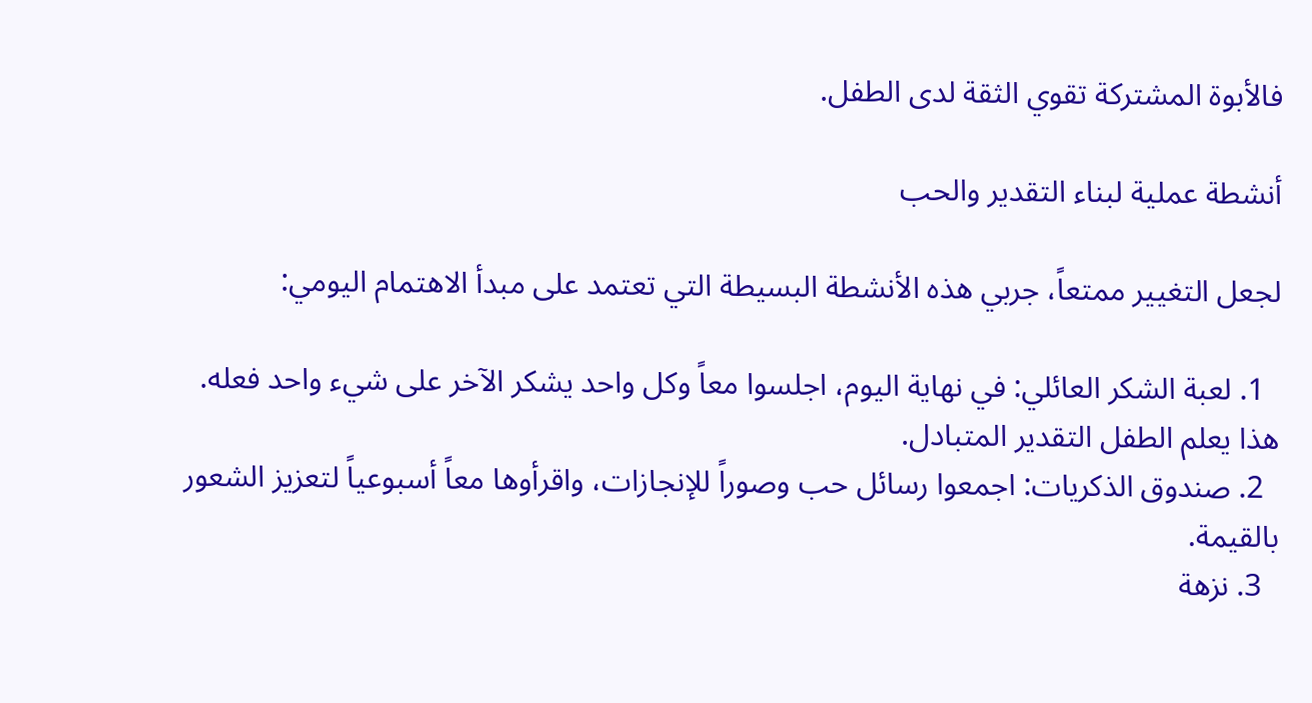فالأبوة المشتركة تقوي الثقة لدى الطفل.

أنشطة عملية لبناء التقدير والحب

لجعل التغيير ممتعاً، جربي هذه الأنشطة البسيطة التي تعتمد على مبدأ الاهتمام اليومي:

  1. لعبة الشكر العائلي: في نهاية اليوم، اجلسوا معاً وكل واحد يشكر الآخر على شيء واحد فعله. هذا يعلم الطفل التقدير المتبادل.
  2. صندوق الذكريات: اجمعوا رسائل حب وصوراً للإنجازات، واقرأوها معاً أسبوعياً لتعزيز الشعور بالقيمة.
  3. نزهة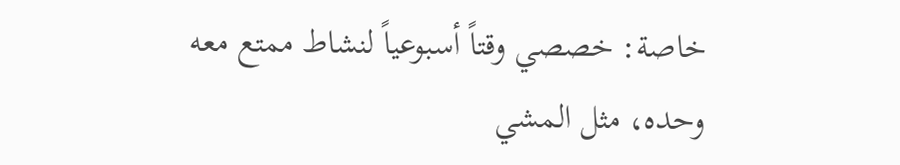خاصة: خصصي وقتاً أسبوعياً لنشاط ممتع معه وحده، مثل المشي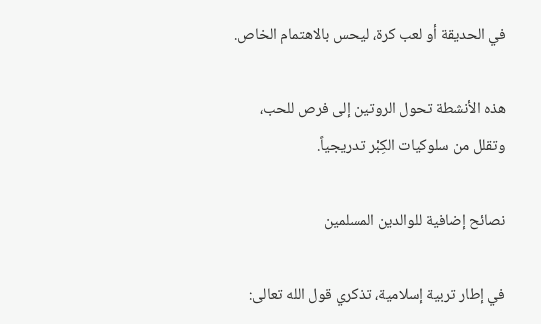في الحديقة أو لعب كرة، ليحس بالاهتمام الخاص.

هذه الأنشطة تحول الروتين إلى فرص للحب، وتقلل من سلوكيات الكِبْر تدريجياً.

نصائح إضافية للوالدين المسلمين

في إطار تربية إسلامية، تذكري قول الله تعالى: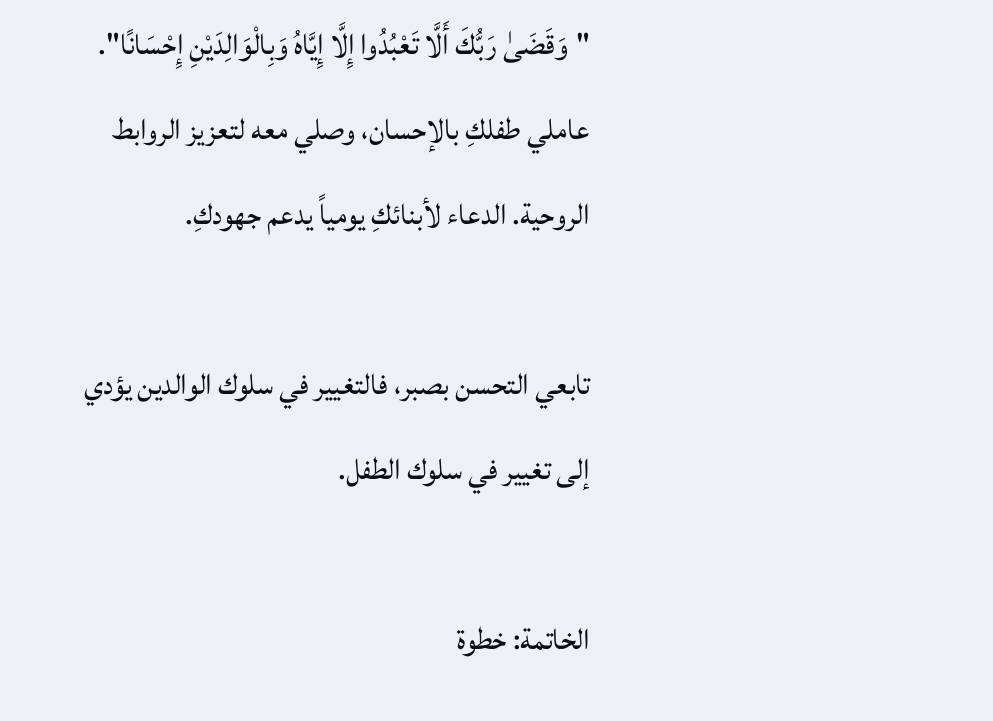"وَقَضَىٰ رَبُّكَ أَلَّا تَعْبُدُوا إِلَّا إِيَّاهُ وَبِالْوَالِدَيْنِ إِحْسَانًا". عاملي طفلكِ بالإحسان، وصلي معه لتعزيز الروابط الروحية. الدعاء لأبنائكِ يومياً يدعم جهودكِ.

تابعي التحسن بصبر، فالتغيير في سلوك الوالدين يؤدي إلى تغيير في سلوك الطفل.

الخاتمة: خطوة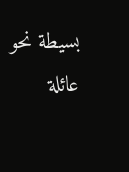بسيطة نحو عائلة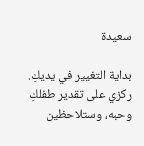سعيدة

بداية التغيير في يديكِ. ركزي على تقدير طفلكِ وحبه، وستلاحظين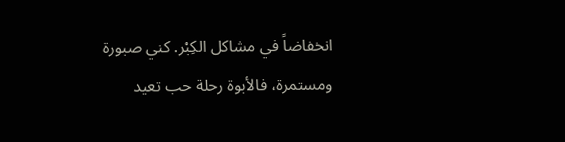انخفاضاً في مشاكل الكِبْر. كني صبورة ومستمرة، فالأبوة رحلة حب تعيد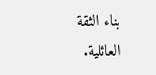بناء الثقة العائلية.